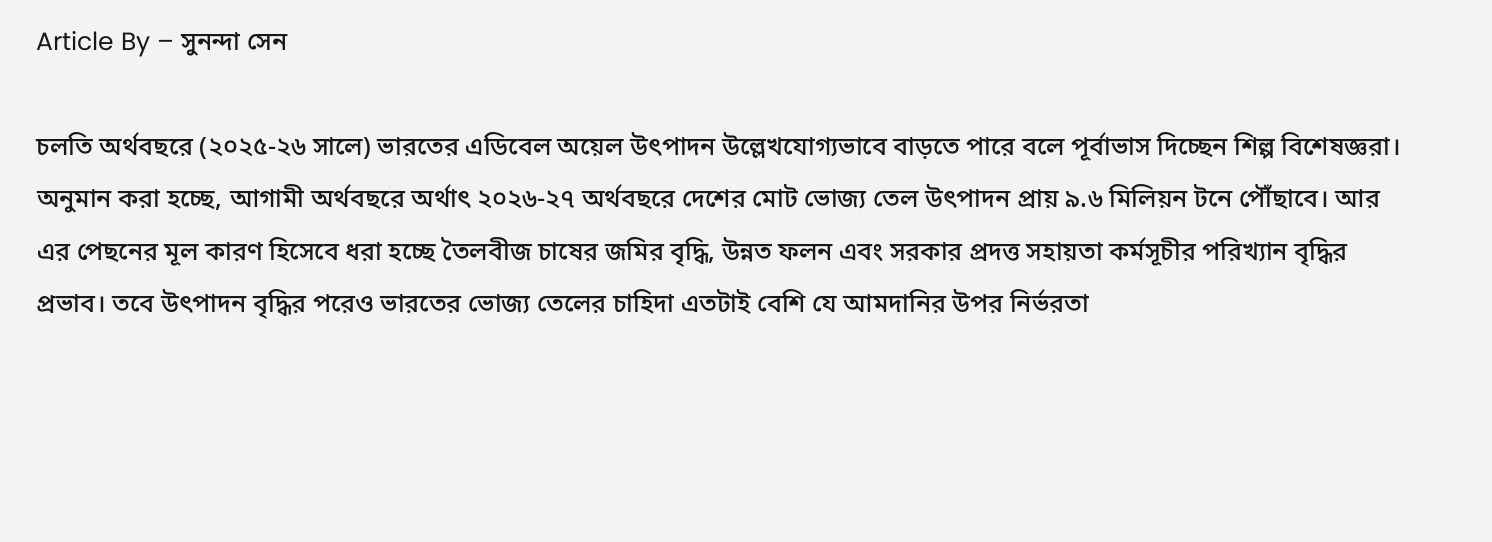Article By – সুনন্দা সেন

চলতি অর্থবছরে (২০২৫-২৬ সালে) ভারতের এডিবেল অয়েল উৎপাদন উল্লেখযোগ্যভাবে বাড়তে পারে বলে পূর্বাভাস দিচ্ছেন শিল্প বিশেষজ্ঞরা। অনুমান করা হচ্ছে, আগামী অর্থবছরে অর্থাৎ ২০২৬-২৭ অর্থবছরে দেশের মোট ভোজ্য তেল উৎপাদন প্রায় ৯.৬ মিলিয়ন টনে পৌঁছাবে। আর এর পেছনের মূল কারণ হিসেবে ধরা হচ্ছে তৈলবীজ চাষের জমির বৃদ্ধি, উন্নত ফলন এবং সরকার প্রদত্ত সহায়তা কর্মসূচীর পরিখ্যান বৃদ্ধির প্রভাব। তবে উৎপাদন বৃদ্ধির পরেও ভারতের ভোজ্য তেলের চাহিদা এতটাই বেশি যে আমদানির উপর নির্ভরতা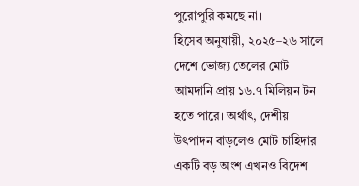পুরোপুরি কমছে না।
হিসেব অনুযায়ী, ২০২৫–২৬ সালে দেশে ভোজ্য তেলের মোট আমদানি প্রায় ১৬.৭ মিলিয়ন টন হতে পারে। অর্থাৎ, দেশীয় উৎপাদন বাড়লেও মোট চাহিদার একটি বড় অংশ এখনও বিদেশ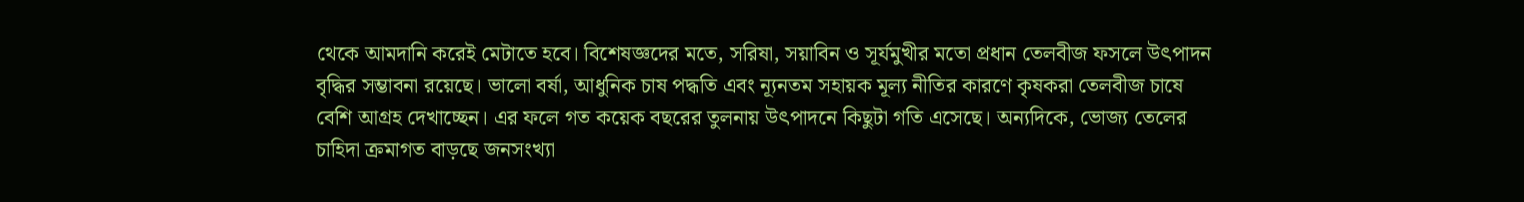থেকে আমদানি করেই মেটাতে হবে। বিশেষজ্ঞদের মতে, সরিষা, সয়াবিন ও সূর্যমুখীর মতো প্রধান তেলবীজ ফসলে উৎপাদন বৃদ্ধির সম্ভাবনা রয়েছে। ভালো বর্ষা, আধুনিক চাষ পদ্ধতি এবং ন্যূনতম সহায়ক মূল্য নীতির কারণে কৃষকরা তেলবীজ চাষে বেশি আগ্রহ দেখাচ্ছেন। এর ফলে গত কয়েক বছরের তুলনায় উৎপাদনে কিছুটা গতি এসেছে। অন্যদিকে, ভোজ্য তেলের চাহিদা ক্রমাগত বাড়ছে জনসংখ্যা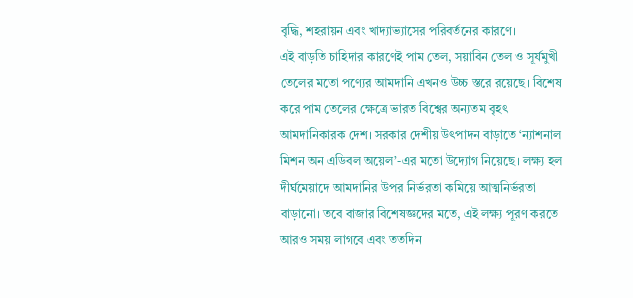বৃদ্ধি, শহরায়ন এবং খাদ্যাভ্যাসের পরিবর্তনের কারণে।
এই বাড়তি চাহিদার কারণেই পাম তেল, সয়াবিন তেল ও সূর্যমুখী তেলের মতো পণ্যের আমদানি এখনও উচ্চ স্তরে রয়েছে। বিশেষ করে পাম তেলের ক্ষেত্রে ভারত বিশ্বের অন্যতম বৃহৎ আমদানিকারক দেশ। সরকার দেশীয় উৎপাদন বাড়াতে ‘ন্যাশনাল মিশন অন এডিবল অয়েল’-এর মতো উদ্যোগ নিয়েছে। লক্ষ্য হল দীর্ঘমেয়াদে আমদানির উপর নির্ভরতা কমিয়ে আত্মনির্ভরতা বাড়ানো। তবে বাজার বিশেষজ্ঞদের মতে, এই লক্ষ্য পূরণ করতে আরও সময় লাগবে এবং ততদিন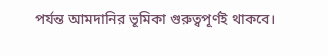পর্যন্ত আমদানির ভূমিকা গুরুত্বপূর্ণই থাকবে।